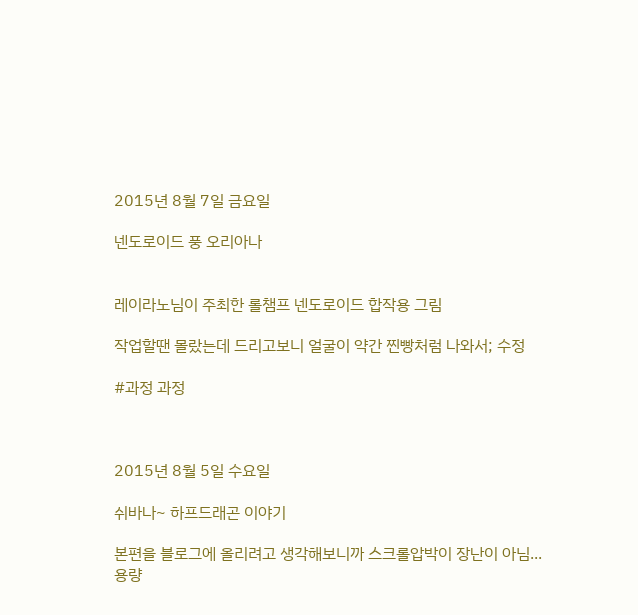2015년 8월 7일 금요일

넨도로이드 풍 오리아나


레이라노님이 주최한 롤챔프 넨도로이드 합작용 그림

작업할땐 몰랐는데 드리고보니 얼굴이 약간 찐빵처럼 나와서; 수정

#과정 과정



2015년 8월 5일 수요일

쉬바나~ 하프드래곤 이야기

본편을 블로그에 올리려고 생각해보니까 스크롤압박이 장난이 아님...
용량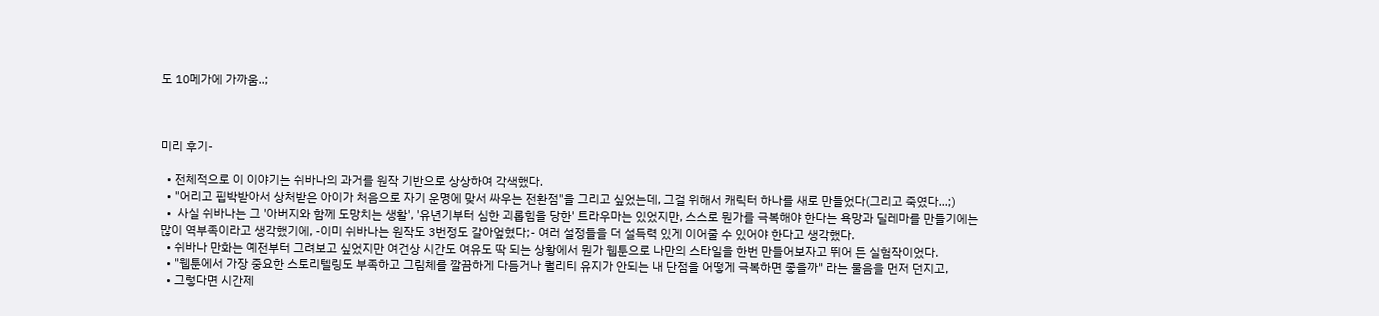도 10메가에 가까움..;



미리 후기-

  • 전체적으로 이 이야기는 쉬바나의 과거를 원작 기반으로 상상하여 각색했다.
  • "어리고 핍박받아서 상처받은 아이가 처음으로 자기 운명에 맞서 싸우는 전환점"을 그리고 싶었는데, 그걸 위해서 캐릭터 하나를 새로 만들었다(그리고 죽였다...;)
  •  사실 쉬바나는 그 '아버지와 함께 도망치는 생활', '유년기부터 심한 괴롭힘을 당한' 트라우마는 있었지만, 스스로 뭔가를 극복해야 한다는 욕망과 딜레마를 만들기에는 많이 역부족이라고 생각했기에, -이미 쉬바나는 원작도 3번정도 갈아엎혔다;- 여러 설정들을 더 설득력 있게 이어줄 수 있어야 한다고 생각했다.
  • 쉬바나 만화는 예전부터 그려보고 싶었지만 여건상 시간도 여유도 딱 되는 상황에서 뭔가 웹툰으로 나만의 스타일을 한번 만들어보자고 뛰어 든 실험작이었다.
  • "웹툰에서 가장 중요한 스토리텔링도 부족하고 그림체를 깔끔하게 다듬거나 퀄리티 유지가 안되는 내 단점을 어떻게 극복하면 좋을까" 라는 물음을 먼저 던지고,
  • 그렇다면 시간제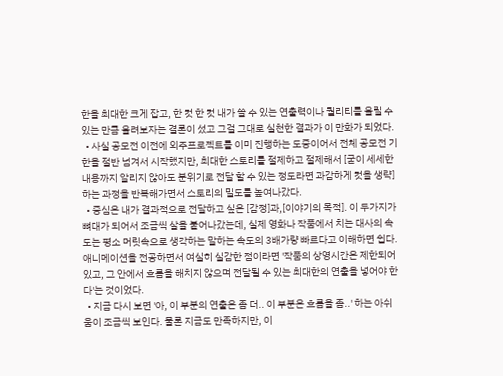한을 최대한 크게 잡고, 한 컷 한 컷 내가 쓸 수 있는 연출력이나 퀄리티를 올릴 수 있는 만큼 올려보자는 결론이 섰고 그걸 그대로 실천한 결과가 이 만화가 되었다.
  • 사실 공모전 이전에 외주프로젝트를 이미 진행하는 도중이어서 전체 공모전 기한을 절반 넘겨서 시작했지만, 최대한 스토리를 절제하고 절제해서 [굳이 세세한 내용까지 알리지 않아도 분위기로 전달 할 수 있는 정도라면 과감하게 컷을 생략]하는 과정을 반복해가면서 스토리의 밀도를 높여나갔다.
  • 중심은 내가 결과적으로 전달하고 싶은 [감정]과,[이야기의 목적]. 이 두가지가 뼈대가 되어서 조금씩 살을 붙어나갔는데, 실제 영화나 작품에서 치는 대사의 속도는 평소 머릿속으로 생각하는 말하는 속도의 3배가량 빠르다고 이해하면 쉽다. 애니메이션을 전공하면서 여실히 실감한 점이라면 '작품의 상영시간은 제한되어 있고, 그 안에서 흐름을 해치지 않으며 전달될 수 있는 최대한의 연출을 넣어야 한다'는 것이었다.
  • 지금 다시 보면 '아, 이 부분의 연출은 좀 더.. 이 부분은 흐름을 좀..' 하는 아쉬움이 조금씩 보인다. 물론 지금도 만족하지만, 이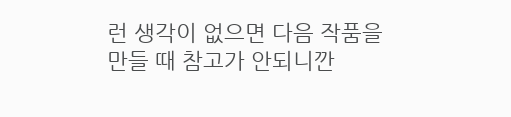런 생각이 없으면 다음 작품을 만들 때 참고가 안되니깐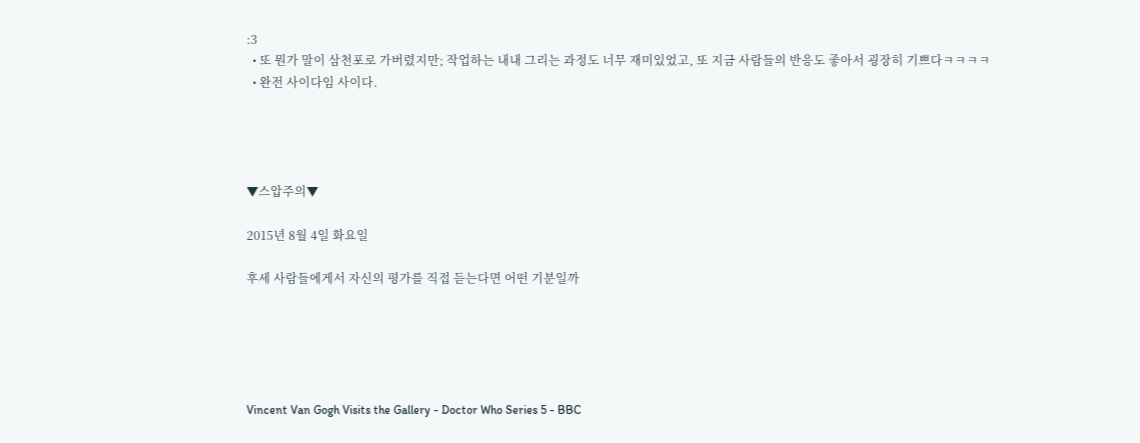:3
  • 또 뭔가 말이 삼천포로 가버렸지만; 작업하는 내내 그리는 과정도 너무 재미있었고, 또 지금 사람들의 반응도 좋아서 굉장히 기쁘다ㅋㅋㅋㅋ
  • 완전 사이다임 사이다.




▼스압주의▼

2015년 8월 4일 화요일

후세 사람들에게서 자신의 평가를 직접 듣는다면 어떤 기분일까





Vincent Van Gogh Visits the Gallery - Doctor Who Series 5 - BBC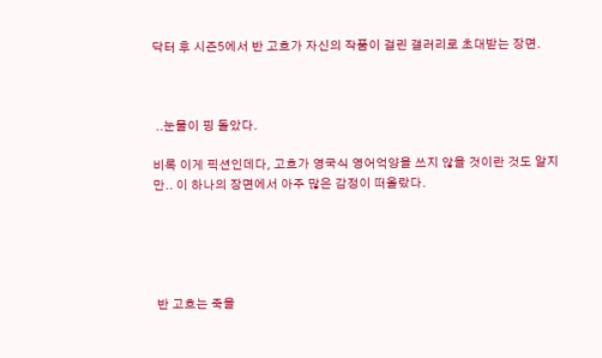닥터 후 시즌5에서 반 고흐가 자신의 작품이 걸린 갤러리로 초대받는 장면.



 ..눈물이 핑 돌았다.

비록 이게 픽션인데다, 고흐가 영국식 영어억양을 쓰지 않을 것이란 것도 알지만.. 이 하나의 장면에서 아주 많은 감정이 떠올랐다.





 반 고흐는 죽을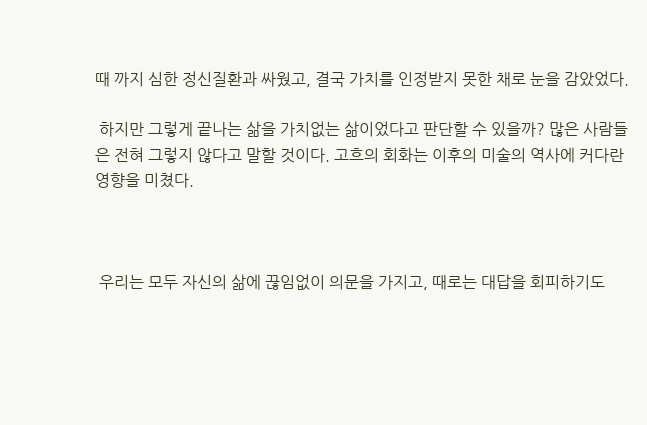때 까지 심한 정신질환과 싸웠고, 결국 가치를 인정받지 못한 채로 눈을 감았었다.

 하지만 그렇게 끝나는 삶을 가치없는 삶이었다고 판단할 수 있을까? 많은 사람들은 전혀 그렇지 않다고 말할 것이다. 고흐의 회화는 이후의 미술의 역사에 커다란 영향을 미쳤다.



 우리는 모두 자신의 삶에 끊임없이 의문을 가지고, 때로는 대답을 회피하기도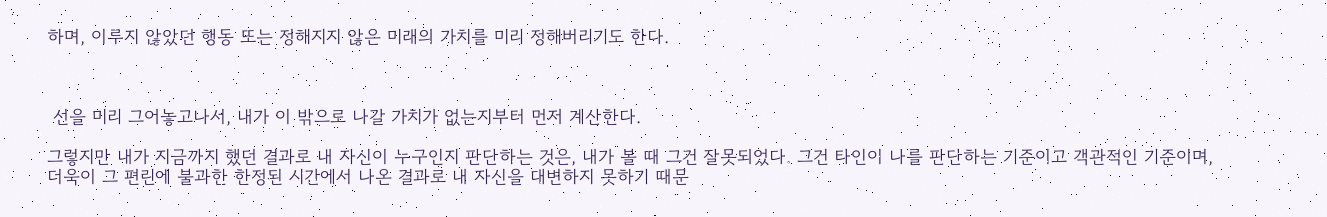하며, 이루지 않았던 행동 또는 정해지지 않은 미래의 가치를 미리 정해버리기도 한다.



 선을 미리 그어놓고나서, 내가 이 밖으로 나갈 가치가 없는지부터 먼저 계산한다.

그렇지만 내가 지금까지 했던 결과로 내 자신이 누구인지 판단하는 것은, 내가 볼 때 그건 잘못되었다. 그건 타인이 나를 판단하는 기준이고 객관적인 기준이며, 더욱이 그 편린에 불과한 한정된 시간에서 나온 결과로 내 자신을 대변하지 못하기 때문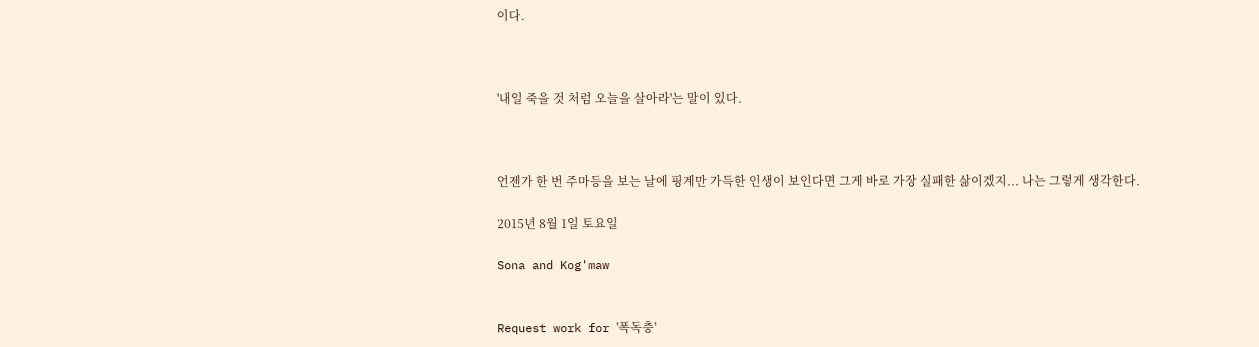이다.



'내일 죽을 것 처럼 오늘을 살아라'는 말이 있다.



언젠가 한 번 주마등을 보는 날에 핑계만 가득한 인생이 보인다면 그게 바로 가장 실패한 삶이겠지... 나는 그렇게 생각한다.

2015년 8월 1일 토요일

Sona and Kog'maw


Request work for '폭독충'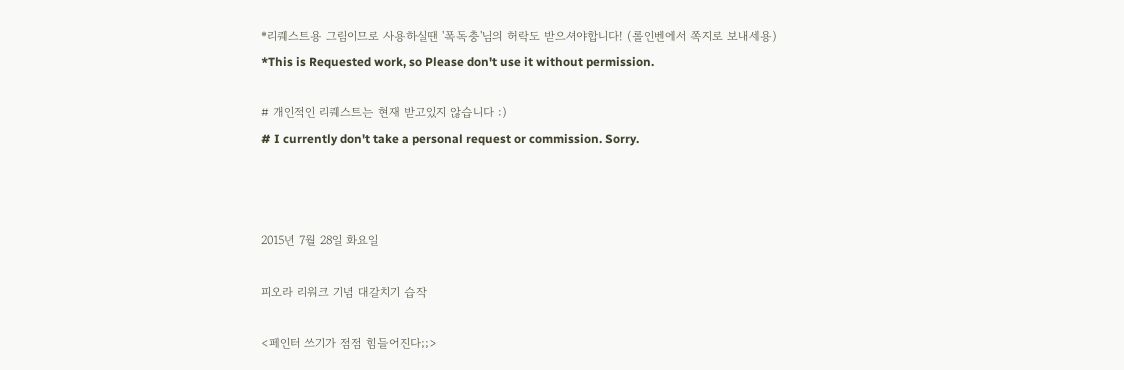*리퀘스트용 그림이므로 사용하실땐 '폭독충'님의 허락도 받으셔야합니다! (롤인벤에서 쪽지로 보내세용)
*This is Requested work, so Please don't use it without permission.

# 개인적인 리퀘스트는 현재 받고있지 않습니다 :)
# I currently don't take a personal request or commission. Sorry.



2015년 7월 28일 화요일

피오라 리워크 기념 대갈치기 습작

<페인터 쓰기가 점점 힘들어진다;;>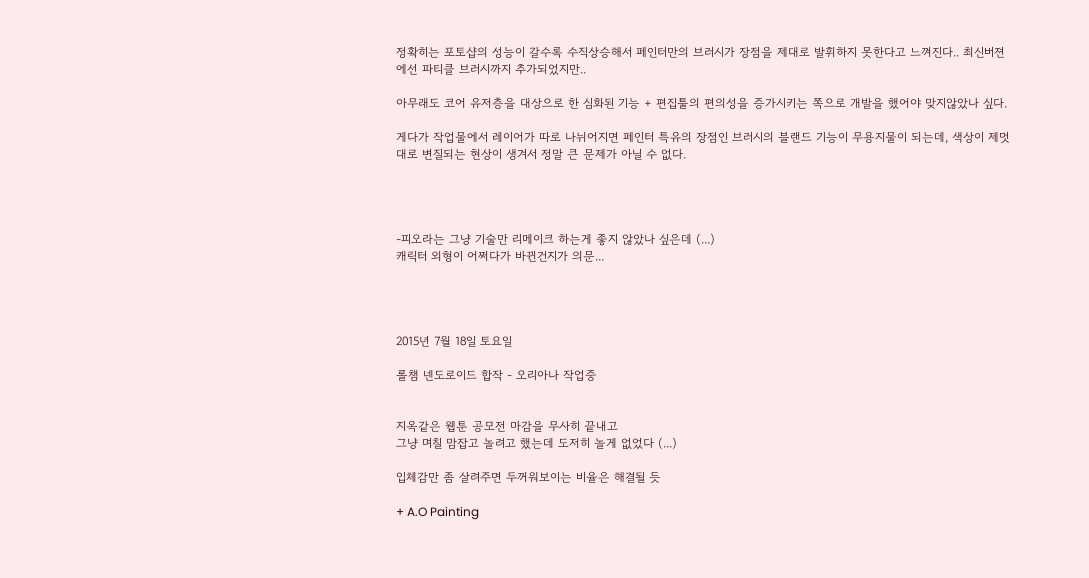정확히는 포토샵의 성능이 갈수록 수직상승해서 페인터만의 브러시가 장점을 제대로 발휘하지 못한다고 느껴진다.. 최신버젼에선 파티클 브러시까지 추가되었지만..

아무래도 코어 유저층을 대상으로 한 심화된 기능 + 편집툴의 편의성을 증가시키는 쪽으로 개발을 했어야 맞지않았나 싶다.

게다가 작업물에서 레이어가 따로 나뉘어지면 페인터 특유의 장점인 브러시의 블랜드 기능이 무용지물이 되는데, 색상이 제멋대로 변질되는 현상이 생겨서 정말 큰 문제가 아닐 수 없다.




-피오라는 그냥 기술만 리메이크 하는게 좋지 않았나 싶은데 (...)
캐릭터 외형이 어쩌다가 바뀐건지가 의문...




2015년 7월 18일 토요일

롤챔 넨도로이드 합작 - 오리아나 작업중


지옥같은 웹툰 공모전 마감을 무사히 끝내고
그냥 며칠 맘잡고 놀려고 했는데 도저히 놀게 없었다 (...)

입체감만 좀 살려주면 두꺼워보이는 비율은 해결될 듯

+ A.O Painting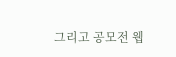그리고 공모전 웹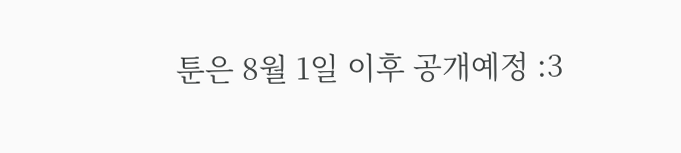툰은 8월 1일 이후 공개예정 :3